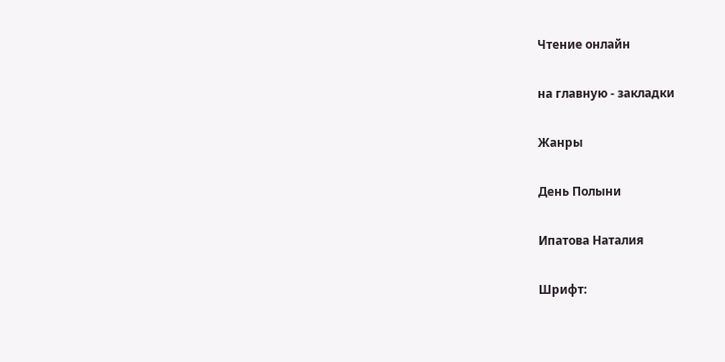Чтение онлайн

на главную - закладки

Жанры

День Полыни

Ипатова Наталия

Шрифт: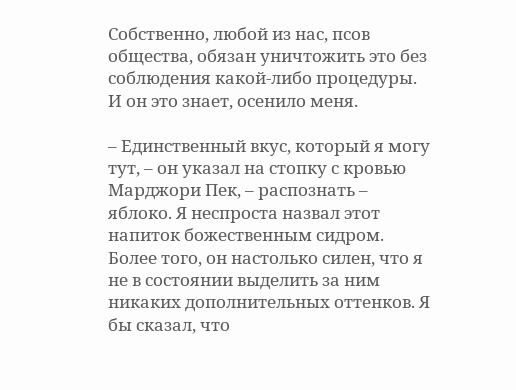Собственно, любой из нас, псов общества, обязан уничтожить это без соблюдения какой-либо процедуры. И он это знает, осенило меня.

– Единственный вкус, который я могу тут, – он указал на стопку с кровью Марджори Пек, – распознать – яблоко. Я неспроста назвал этот напиток божественным сидром. Более того, он настолько силен, что я не в состоянии выделить за ним никаких дополнительных оттенков. Я бы сказал, что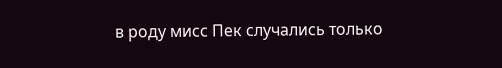в роду мисс Пек случались только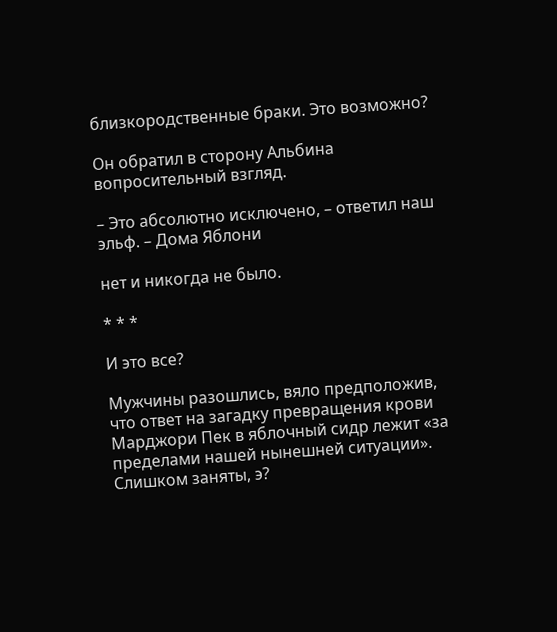близкородственные браки. Это возможно?

Он обратил в сторону Альбина вопросительный взгляд.

– Это абсолютно исключено, – ответил наш эльф. – Дома Яблони

нет и никогда не было.

* * *

И это все?

Мужчины разошлись, вяло предположив, что ответ на загадку превращения крови Марджори Пек в яблочный сидр лежит «за пределами нашей нынешней ситуации». Слишком заняты, э?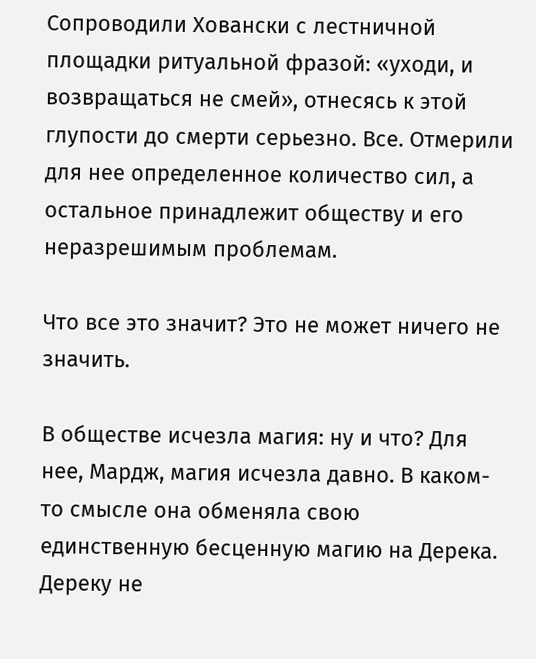Сопроводили Ховански с лестничной площадки ритуальной фразой: «уходи, и возвращаться не смей», отнесясь к этой глупости до смерти серьезно. Все. Отмерили для нее определенное количество сил, а остальное принадлежит обществу и его неразрешимым проблемам.

Что все это значит? Это не может ничего не значить.

В обществе исчезла магия: ну и что? Для нее, Мардж, магия исчезла давно. В каком-то смысле она обменяла свою единственную бесценную магию на Дерека. Дереку не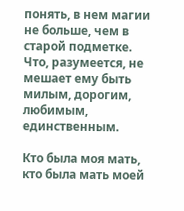понять, в нем магии не больше, чем в старой подметке. Что, разумеется, не мешает ему быть милым, дорогим, любимым, единственным.

Кто была моя мать, кто была мать моей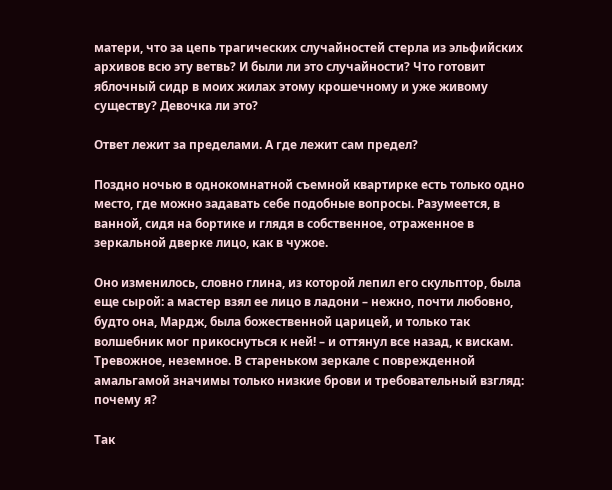матери, что за цепь трагических случайностей стерла из эльфийских архивов всю эту ветвь? И были ли это случайности? Что готовит яблочный сидр в моих жилах этому крошечному и уже живому существу? Девочка ли это?

Ответ лежит за пределами. А где лежит сам предел?

Поздно ночью в однокомнатной съемной квартирке есть только одно место, где можно задавать себе подобные вопросы. Разумеется, в ванной, сидя на бортике и глядя в собственное, отраженное в зеркальной дверке лицо, как в чужое.

Оно изменилось, словно глина, из которой лепил его скульптор, была еще сырой: а мастер взял ее лицо в ладони – нежно, почти любовно, будто она, Мардж, была божественной царицей, и только так волшебник мог прикоснуться к ней! – и оттянул все назад, к вискам. Тревожное, неземное. В стареньком зеркале с поврежденной амальгамой значимы только низкие брови и требовательный взгляд: почему я?

Так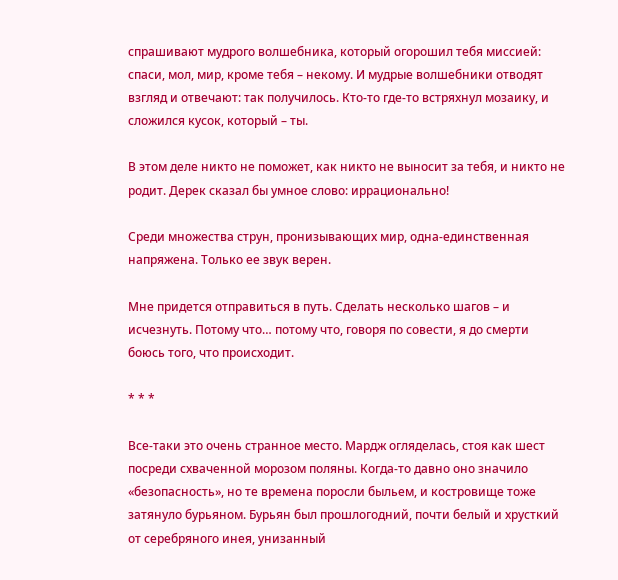спрашивают мудрого волшебника, который огорошил тебя миссией: спаси, мол, мир, кроме тебя – некому. И мудрые волшебники отводят взгляд и отвечают: так получилось. Кто-то где-то встряхнул мозаику, и сложился кусок, который – ты.

В этом деле никто не поможет, как никто не выносит за тебя, и никто не родит. Дерек сказал бы умное слово: иррационально!

Среди множества струн, пронизывающих мир, одна-единственная напряжена. Только ее звук верен.

Мне придется отправиться в путь. Сделать несколько шагов – и исчезнуть. Потому что… потому что, говоря по совести, я до смерти боюсь того, что происходит.

* * *

Все-таки это очень странное место. Мардж огляделась, стоя как шест посреди схваченной морозом поляны. Когда-то давно оно значило «безопасность», но те времена поросли быльем, и костровище тоже затянуло бурьяном. Бурьян был прошлогодний, почти белый и хрусткий от серебряного инея, унизанный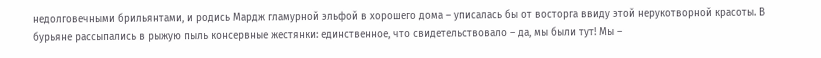недолговечными брильянтами, и родись Мардж гламурной эльфой в хорошего дома – уписалась бы от восторга ввиду этой нерукотворной красоты. В бурьяне рассыпались в рыжую пыль консервные жестянки: единственное, что свидетельствовало – да, мы были тут! Мы –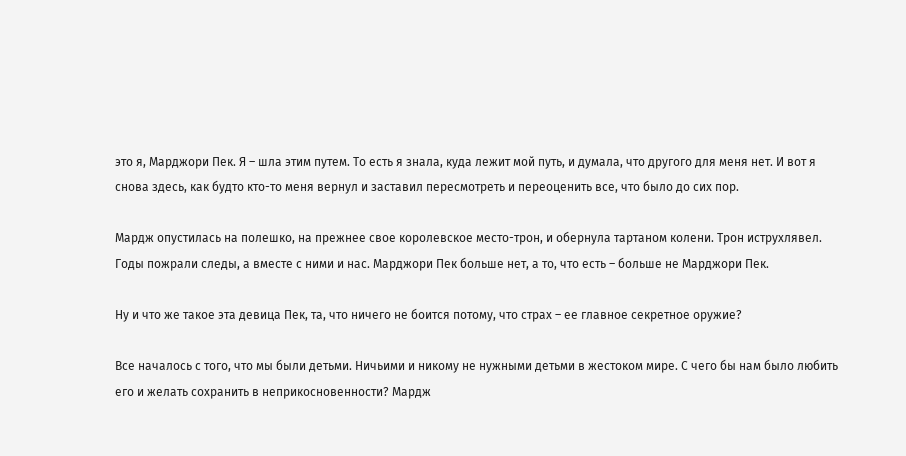это я, Марджори Пек. Я – шла этим путем. То есть я знала, куда лежит мой путь, и думала, что другого для меня нет. И вот я снова здесь, как будто кто-то меня вернул и заставил пересмотреть и переоценить все, что было до сих пор.

Мардж опустилась на полешко, на прежнее свое королевское место-трон, и обернула тартаном колени. Трон иструхлявел. Годы пожрали следы, а вместе с ними и нас. Марджори Пек больше нет, а то, что есть – больше не Марджори Пек.

Ну и что же такое эта девица Пек, та, что ничего не боится потому, что страх – ее главное секретное оружие?

Все началось с того, что мы были детьми. Ничьими и никому не нужными детьми в жестоком мире. С чего бы нам было любить его и желать сохранить в неприкосновенности? Мардж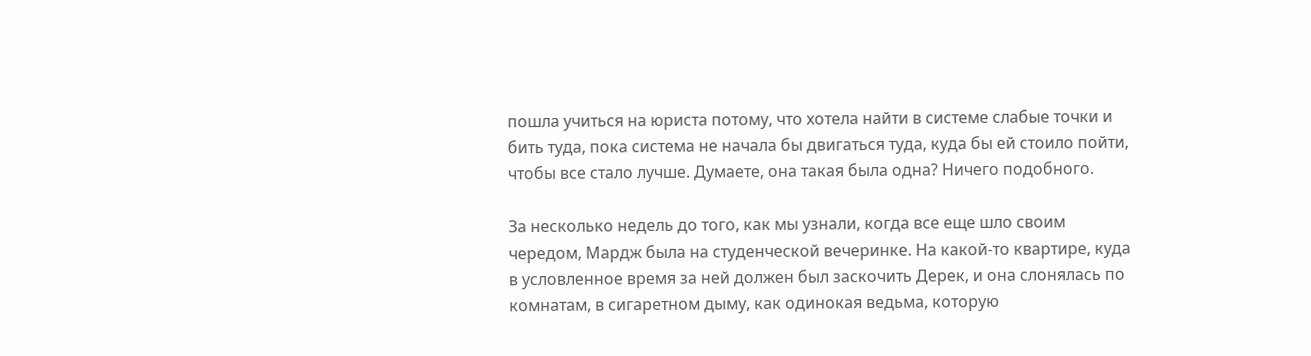пошла учиться на юриста потому, что хотела найти в системе слабые точки и бить туда, пока система не начала бы двигаться туда, куда бы ей стоило пойти, чтобы все стало лучше. Думаете, она такая была одна? Ничего подобного.

За несколько недель до того, как мы узнали, когда все еще шло своим чередом, Мардж была на студенческой вечеринке. На какой-то квартире, куда в условленное время за ней должен был заскочить Дерек, и она слонялась по комнатам, в сигаретном дыму, как одинокая ведьма, которую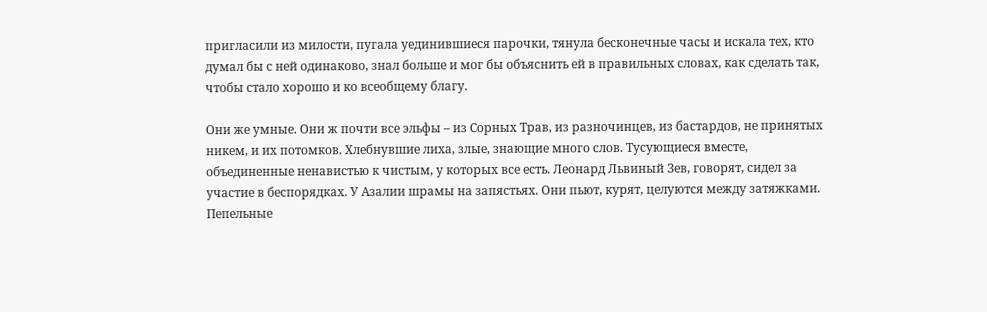пригласили из милости, пугала уединившиеся парочки, тянула бесконечные часы и искала тех, кто думал бы с ней одинаково, знал больше и мог бы объяснить ей в правильных словах, как сделать так, чтобы стало хорошо и ко всеобщему благу.

Они же умные. Они ж почти все эльфы – из Сорных Трав, из разночинцев, из бастардов, не принятых никем, и их потомков. Хлебнувшие лиха, злые, знающие много слов. Тусующиеся вместе, объединенные ненавистью к чистым, у которых все есть. Леонард Львиный Зев, говорят, сидел за участие в беспорядках. У Азалии шрамы на запястьях. Они пьют, курят, целуются между затяжками. Пепельные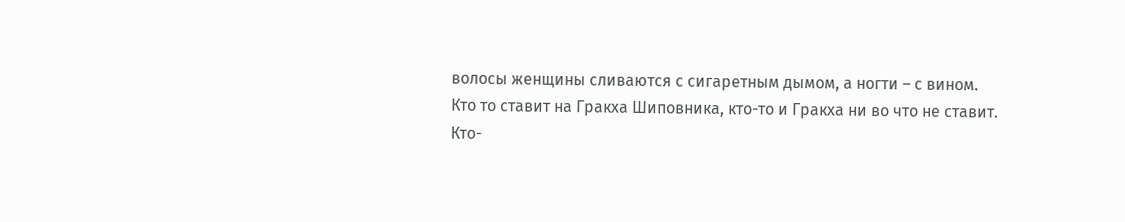волосы женщины сливаются с сигаретным дымом, а ногти – с вином. Кто то ставит на Гракха Шиповника, кто-то и Гракха ни во что не ставит. Кто-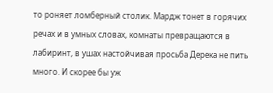то роняет ломберный столик. Мардж тонет в горячих речах и в умных словах, комнаты превращаются в лабиринт, в ушах настойчивая просьба Дерека не пить много. И скорее бы уж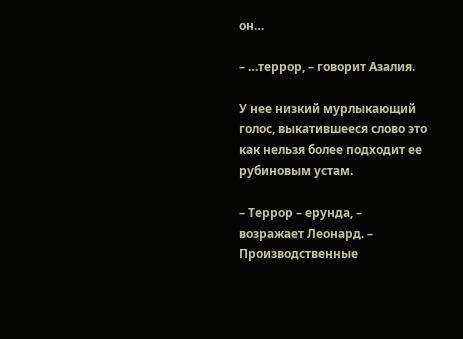он…

– …террор, – говорит Азалия.

У нее низкий мурлыкающий голос, выкатившееся слово это как нельзя более подходит ее рубиновым устам.

– Террор – ерунда, – возражает Леонард. – Производственные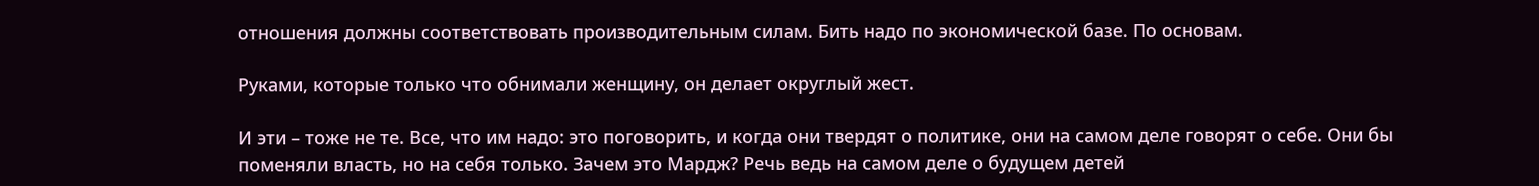отношения должны соответствовать производительным силам. Бить надо по экономической базе. По основам.

Руками, которые только что обнимали женщину, он делает округлый жест.

И эти – тоже не те. Все, что им надо: это поговорить, и когда они твердят о политике, они на самом деле говорят о себе. Они бы поменяли власть, но на себя только. Зачем это Мардж? Речь ведь на самом деле о будущем детей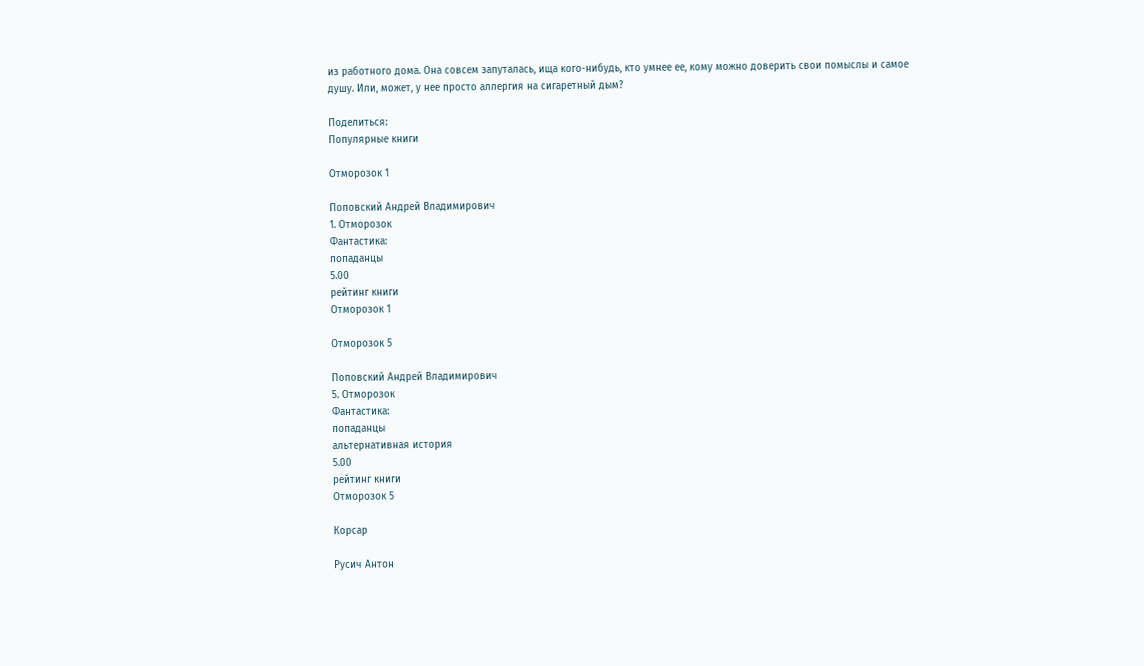из работного дома. Она совсем запуталась, ища кого-нибудь, кто умнее ее, кому можно доверить свои помыслы и самое душу. Или, может, у нее просто аллергия на сигаретный дым?

Поделиться:
Популярные книги

Отморозок 1

Поповский Андрей Владимирович
1. Отморозок
Фантастика:
попаданцы
5.00
рейтинг книги
Отморозок 1

Отморозок 5

Поповский Андрей Владимирович
5. Отморозок
Фантастика:
попаданцы
альтернативная история
5.00
рейтинг книги
Отморозок 5

Корсар

Русич Антон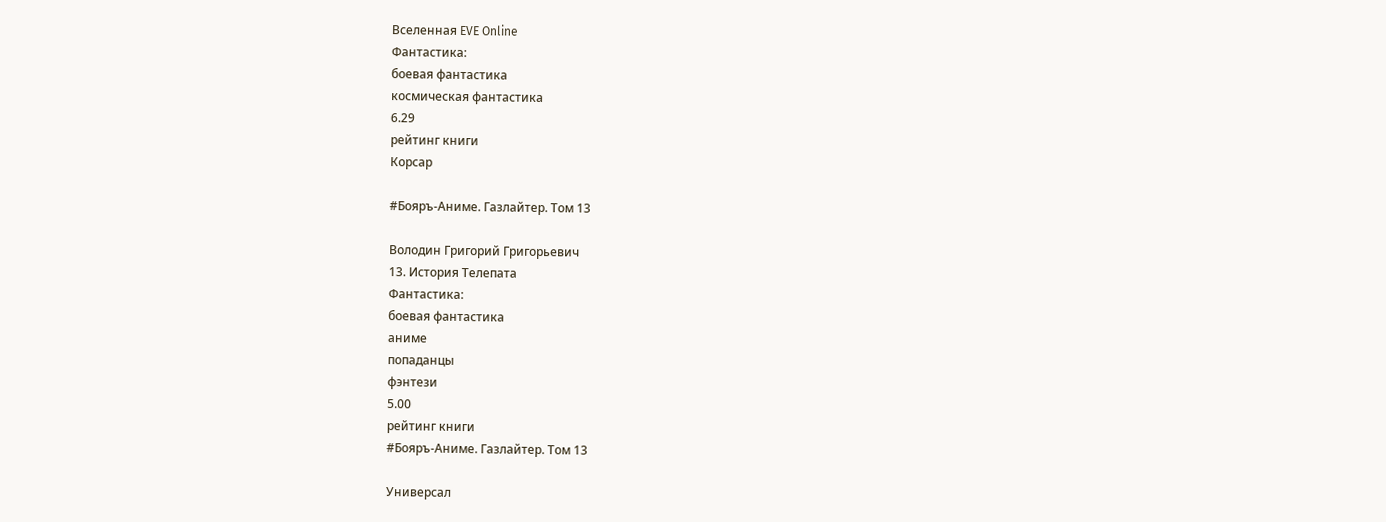Вселенная EVE Online
Фантастика:
боевая фантастика
космическая фантастика
6.29
рейтинг книги
Корсар

#Бояръ-Аниме. Газлайтер. Том 13

Володин Григорий Григорьевич
13. История Телепата
Фантастика:
боевая фантастика
аниме
попаданцы
фэнтези
5.00
рейтинг книги
#Бояръ-Аниме. Газлайтер. Том 13

Универсал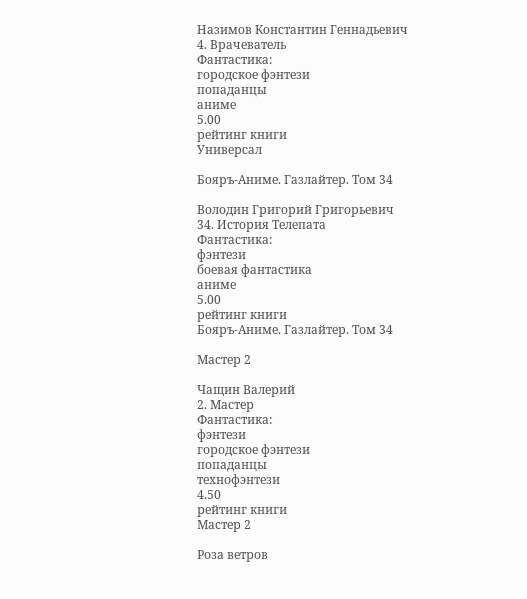Назимов Константин Геннадьевич
4. Врачеватель
Фантастика:
городское фэнтези
попаданцы
аниме
5.00
рейтинг книги
Универсал

Бояръ-Аниме. Газлайтер. Том 34

Володин Григорий Григорьевич
34. История Телепата
Фантастика:
фэнтези
боевая фантастика
аниме
5.00
рейтинг книги
Бояръ-Аниме. Газлайтер. Том 34

Мастер 2

Чащин Валерий
2. Мастер
Фантастика:
фэнтези
городское фэнтези
попаданцы
технофэнтези
4.50
рейтинг книги
Мастер 2

Роза ветров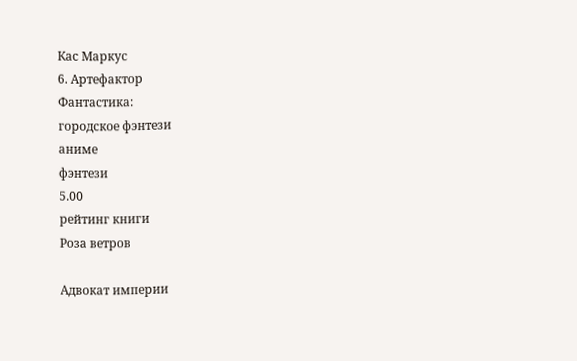Кас Маркус
6. Артефактор
Фантастика:
городское фэнтези
аниме
фэнтези
5.00
рейтинг книги
Роза ветров

Адвокат империи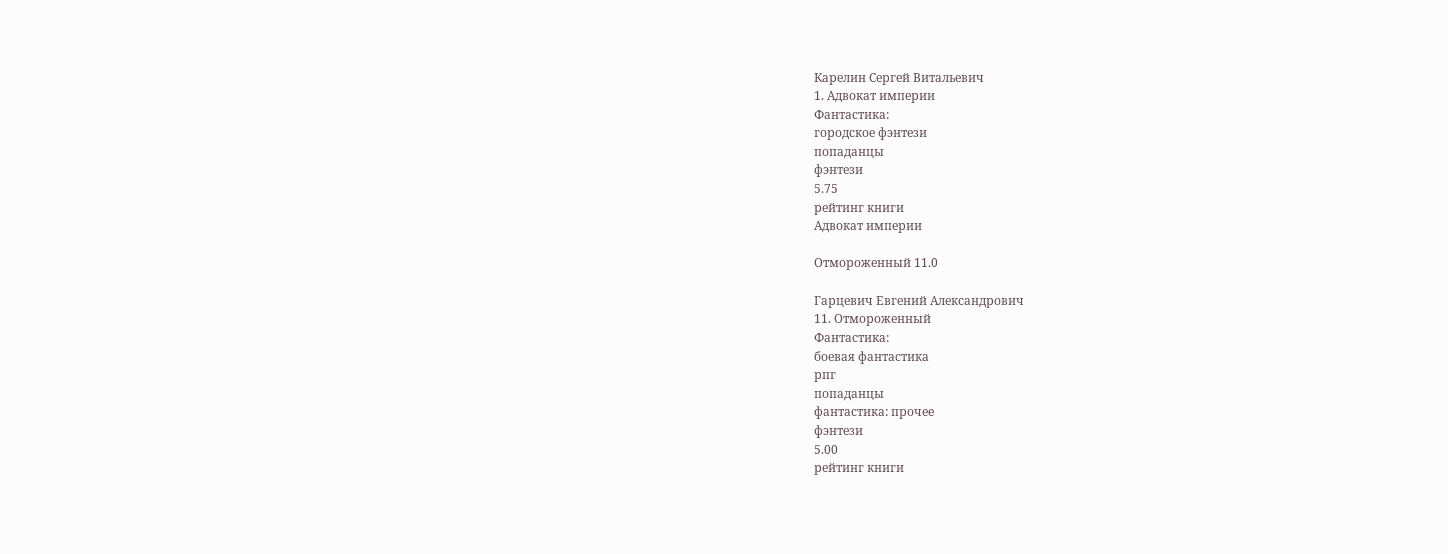Карелин Сергей Витальевич
1. Адвокат империи
Фантастика:
городское фэнтези
попаданцы
фэнтези
5.75
рейтинг книги
Адвокат империи

Отмороженный 11.0

Гарцевич Евгений Александрович
11. Отмороженный
Фантастика:
боевая фантастика
рпг
попаданцы
фантастика: прочее
фэнтези
5.00
рейтинг книги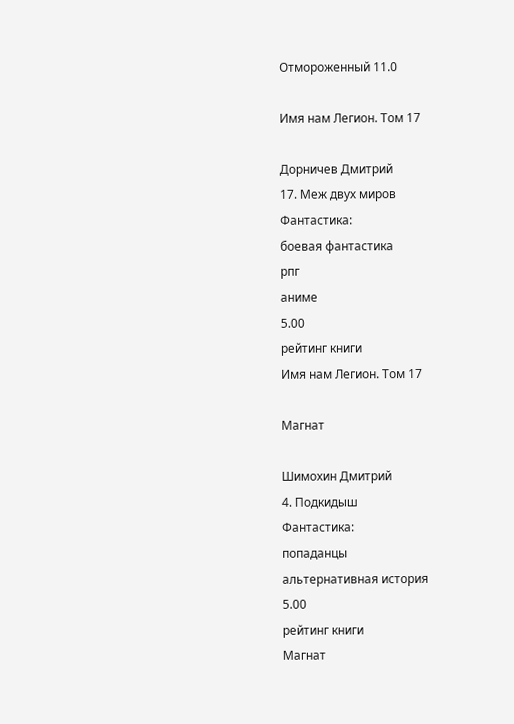Отмороженный 11.0

Имя нам Легион. Том 17

Дорничев Дмитрий
17. Меж двух миров
Фантастика:
боевая фантастика
рпг
аниме
5.00
рейтинг книги
Имя нам Легион. Том 17

Магнат

Шимохин Дмитрий
4. Подкидыш
Фантастика:
попаданцы
альтернативная история
5.00
рейтинг книги
Магнат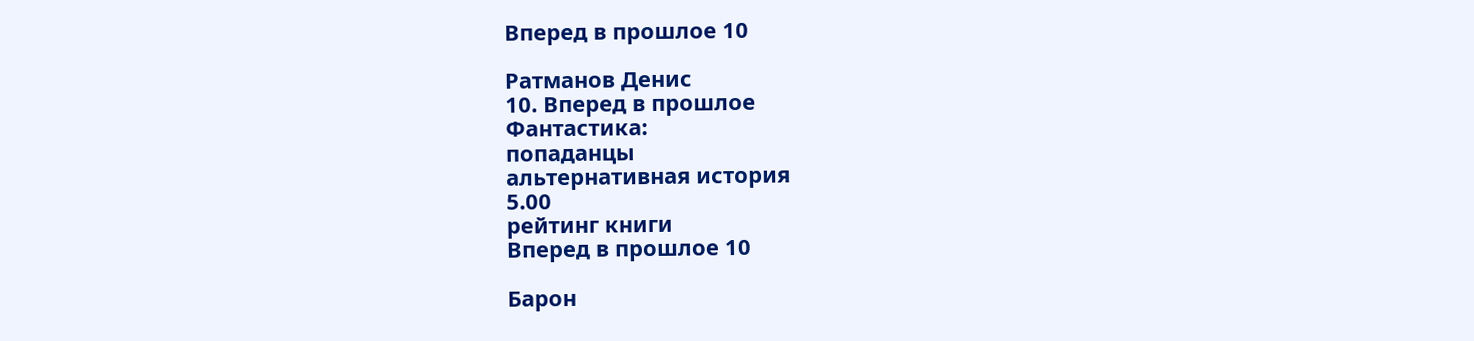Вперед в прошлое 10

Ратманов Денис
10. Вперед в прошлое
Фантастика:
попаданцы
альтернативная история
5.00
рейтинг книги
Вперед в прошлое 10

Барон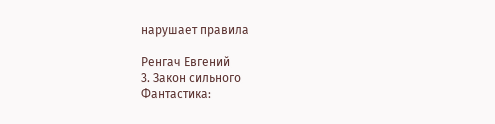нарушает правила

Ренгач Евгений
3. Закон сильного
Фантастика: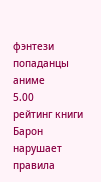фэнтези
попаданцы
аниме
5.00
рейтинг книги
Барон нарушает правила